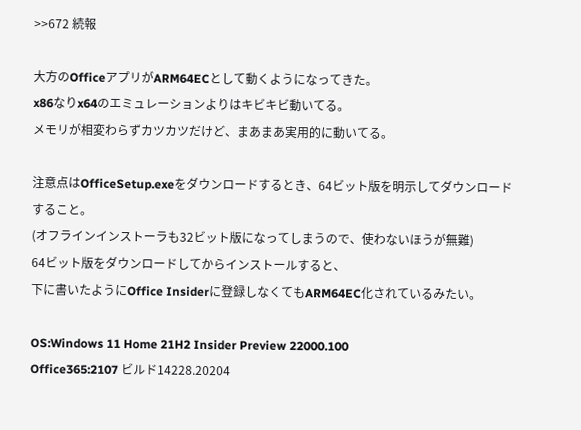>>672 続報

大方のOfficeアプリがARM64ECとして動くようになってきた。
x86なりx64のエミュレーションよりはキビキビ動いてる。
メモリが相変わらずカツカツだけど、まあまあ実用的に動いてる。

注意点はOfficeSetup.exeをダウンロードするとき、64ビット版を明示してダウンロードすること。
(オフラインインストーラも32ビット版になってしまうので、使わないほうが無難)
64ビット版をダウンロードしてからインストールすると、
下に書いたようにOffice Insiderに登録しなくてもARM64EC化されているみたい。

OS:Windows 11 Home 21H2 Insider Preview 22000.100
Office365:2107 ビルド14228.20204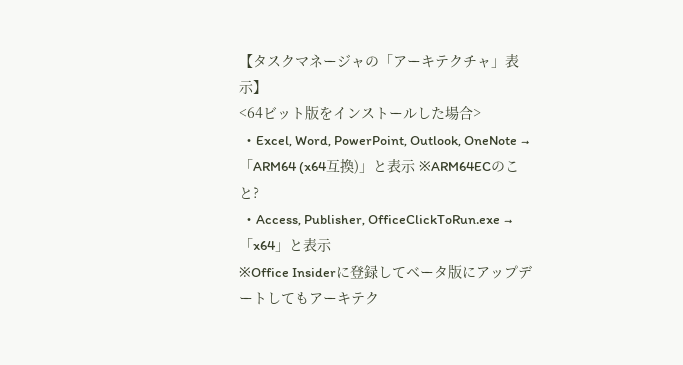【タスクマネージャの「アーキテクチャ」表示】
<64ビット版をインストールした場合>
 ・Excel, Word, PowerPoint, Outlook, OneNote → 「ARM64 (x64互換)」と表示 ※ARM64ECのこと?
 ・Access, Publisher, OfficeClickToRun.exe → 「x64」と表示
※Office Insiderに登録してベータ版にアップデートしてもアーキテク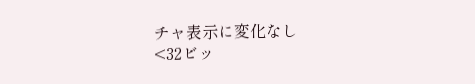チャ表示に変化なし
<32ビッ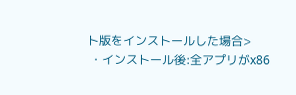ト版をインストールした場合>
 ・インストール後:全アプリがx86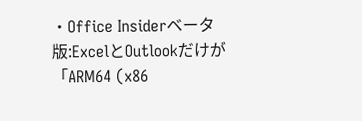・Office Insiderベータ版:ExcelとOutlookだけが「ARM64 (x86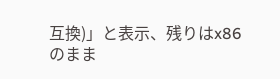互換)」と表示、残りはx86のまま